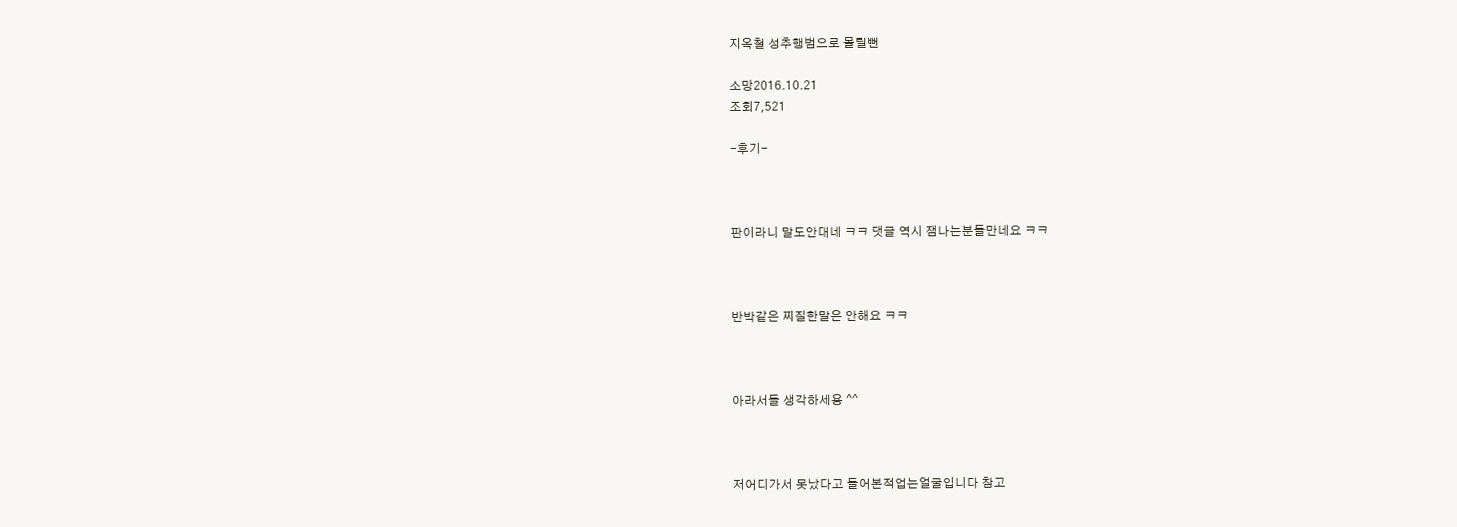지옥철 성추행범으로 몰릴뻔

소망2016.10.21
조회7,521

-후기-



판이라니 말도안대네 ㅋㅋ 댓글 역시 잼나는분들만네요 ㅋㅋ



반박같은 찌질한말은 안해요 ㅋㅋ



아라서들 생각하세용 ^^



저어디가서 못났다고 들어본적업는얼굴입니다 참고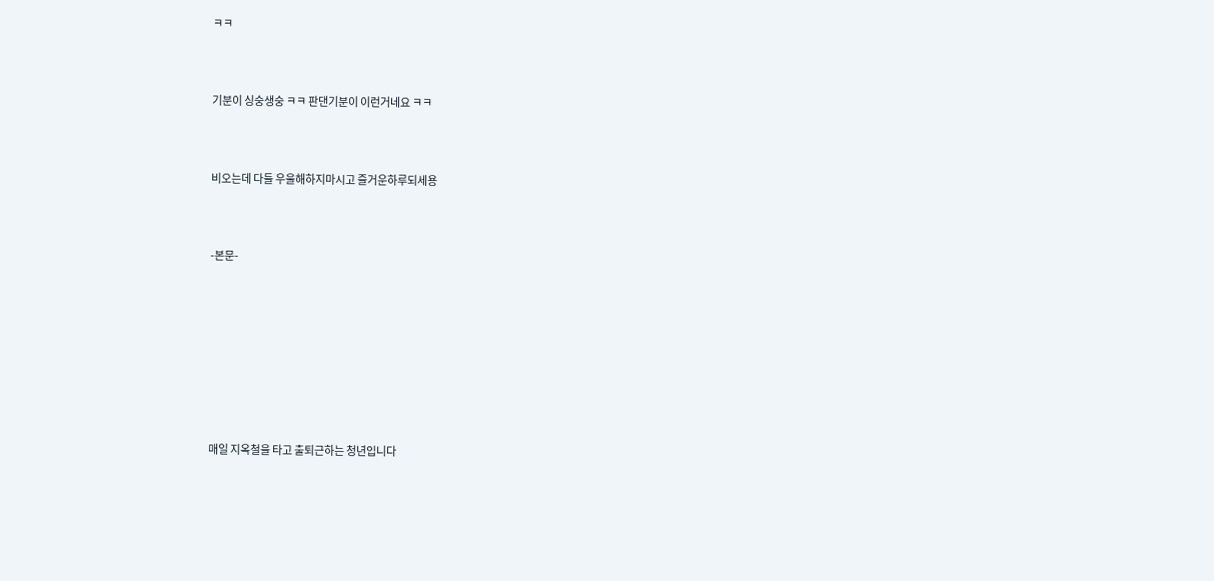ㅋㅋ



기분이 싱숭생숭 ㅋㅋ 판댄기분이 이런거네요 ㅋㅋ



비오는데 다들 우울해하지마시고 즐거운하루되세용



-본문-









매일 지옥철을 타고 출퇴근하는 청년입니다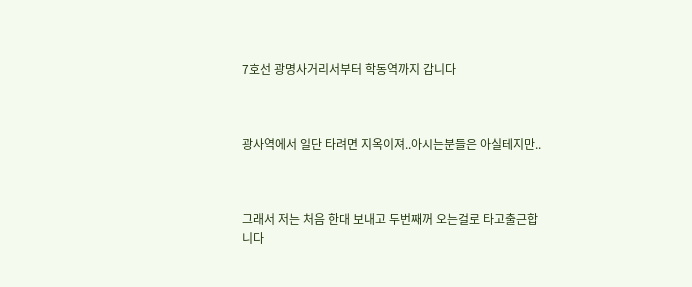7호선 광명사거리서부터 학동역까지 갑니다



광사역에서 일단 타려면 지옥이져..아시는분들은 아실테지만..



그래서 저는 처음 한대 보내고 두번째꺼 오는걸로 타고출근합니다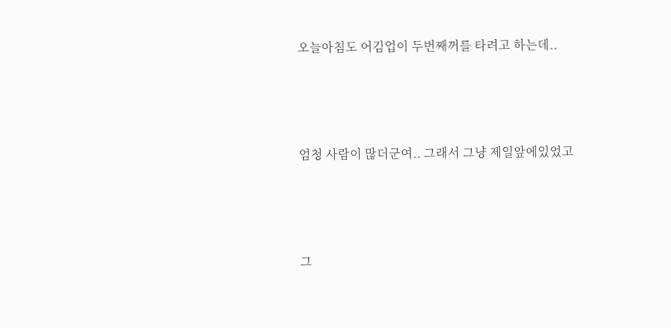오늘아침도 어김업이 두번째꺼를 타려고 하는데..



엄청 사람이 많더군여.. 그래서 그냥 제일앞에있었고



그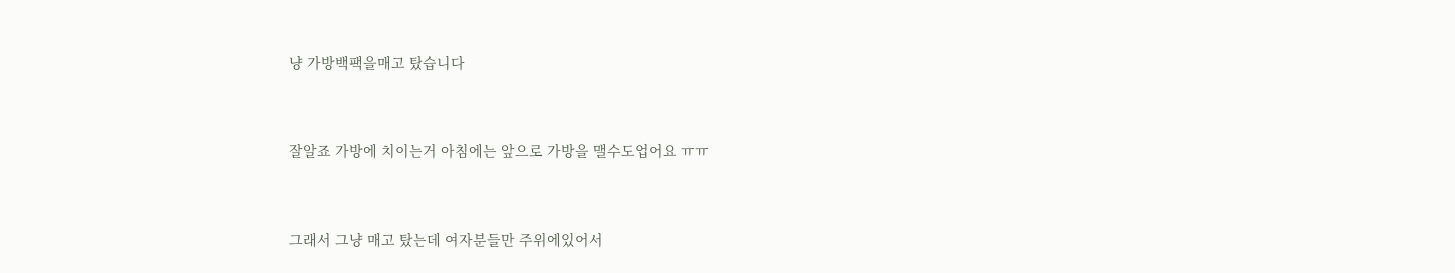냥 가방백팩을매고 탔습니다



잘알죠 가방에 치이는거 아침에는 앞으로 가방을 맬수도업어요 ㅠㅠ



그래서 그냥 매고 탔는데 여자분들만 주위에있어서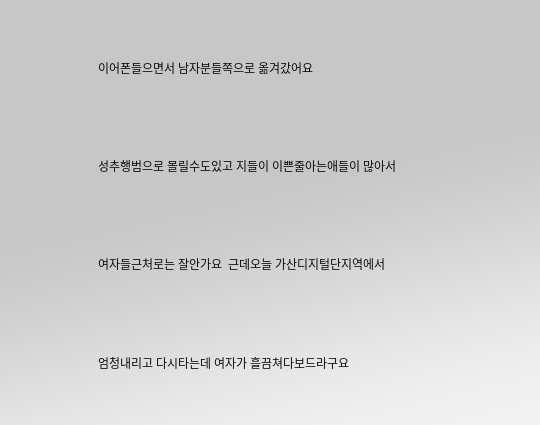이어폰들으면서 남자분들쪽으로 옮겨갔어요



성추행범으로 몰릴수도있고 지들이 이쁜줄아는애들이 많아서



여자들근처로는 잘안가요  근데오늘 가산디지털단지역에서



엄청내리고 다시타는데 여자가 흘끔쳐다보드라구요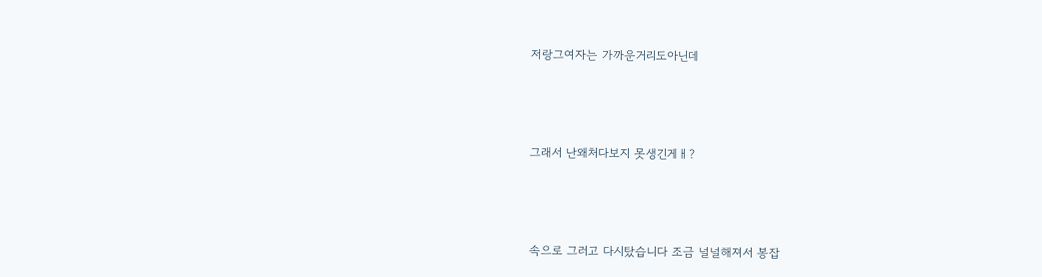저랑그여자는 가까운거리도아닌데



그래서 난왜처다보지 못생긴게ㅐ?



속으로 그러고 다시탔습니다 조금 널널해져서 봉잡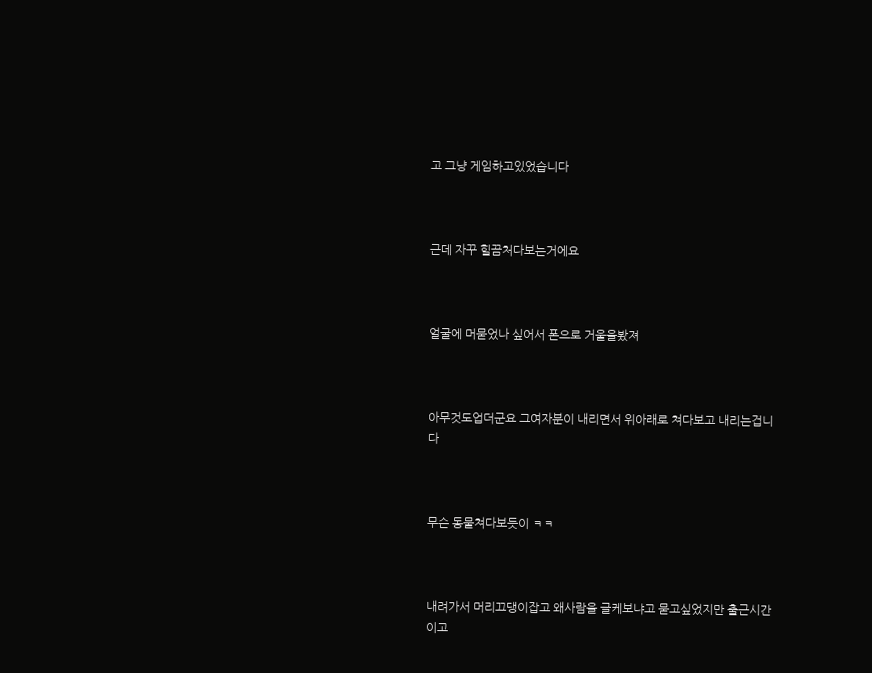고 그냥 게임하고있었습니다



근데 자꾸 힐끔처다보는거에요



얼굴에 머묻었나 싶어서 폰으로 거울을봤져



아무것도업더군요 그여자분이 내리면서 위아래로 쳐다보고 내리는겁니다



무슨 동물쳐다보듯이 ㅋㅋ



내려가서 머리끄댕이잡고 왜사람을 글케보냐고 묻고싶었지만 출근시간이고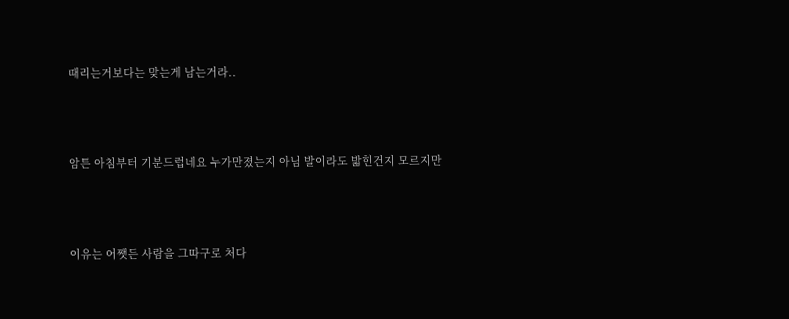때리는거보다는 맞는게 남는거라..



암튼 아침부터 기분드럽네요 누가만졌는지 아님 발이라도 밟힌건지 모르지만



이유는 어쨋든 사람을 그따구로 처다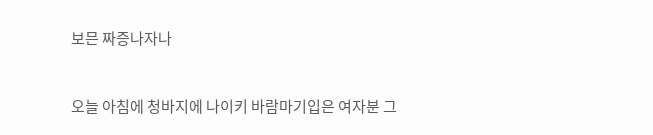보믄 짜증나자나



오늘 아침에 청바지에 나이키 바람마기입은 여자분 그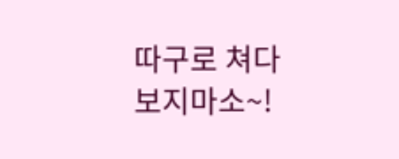따구로 쳐다보지마소~!